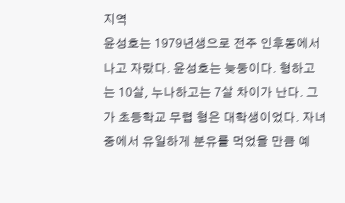지역
윤성호는 1979년생으로 전주 인후동에서 나고 자랐다. 윤성호는 늦둥이다. 형하고는 10살, 누나하고는 7살 차이가 난다. 그가 초등학교 무렵 형은 대학생이었다. 자녀 중에서 유일하게 분유를 먹었을 만큼 예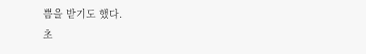쁨을 받기도 했다.
초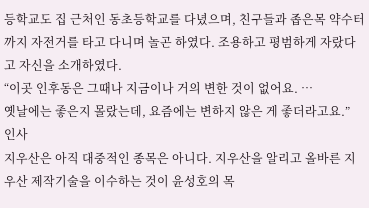등학교도 집 근처인 동초등학교를 다녔으며, 친구들과 좁은목 약수터까지 자전거를 타고 다니며 놀곤 하였다. 조용하고 평범하게 자랐다고 자신을 소개하였다.
“이곳 인후동은 그때나 지금이나 거의 변한 것이 없어요. …
옛날에는 좋은지 몰랐는데, 요즘에는 변하지 않은 게 좋더라고요.”
인사
지우산은 아직 대중적인 종목은 아니다. 지우산을 알리고 올바른 지우산 제작기술을 이수하는 것이 윤성호의 목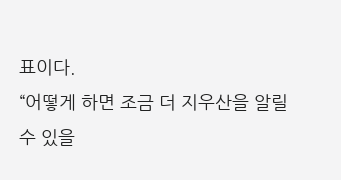표이다.
“어떻게 하면 조금 더 지우산을 알릴 수 있을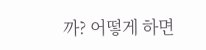까? 어떻게 하면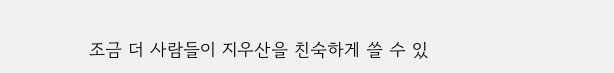조금 더 사람들이 지우산을 친숙하게 쓸 수 있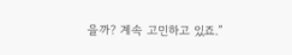을까? 계속 고민하고 있죠.”